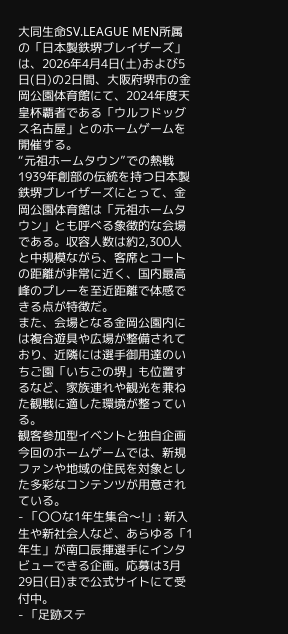大同生命SV.LEAGUE MEN所属の「日本製鉄堺ブレイザーズ」は、2026年4月4日(土)および5日(日)の2日間、大阪府堺市の金岡公園体育館にて、2024年度天皇杯覇者である「ウルフドッグス名古屋」とのホームゲームを開催する。
“元祖ホームタウン”での熱戦
1939年創部の伝統を持つ日本製鉄堺ブレイザーズにとって、金岡公園体育館は「元祖ホームタウン」とも呼べる象徴的な会場である。収容人数は約2,300人と中規模ながら、客席とコートの距離が非常に近く、国内最高峰のプレーを至近距離で体感できる点が特徴だ。
また、会場となる金岡公園内には複合遊具や広場が整備されており、近隣には選手御用達のいちご園「いちごの堺」も位置するなど、家族連れや観光を兼ねた観戦に適した環境が整っている。
観客参加型イベントと独自企画
今回のホームゲームでは、新規ファンや地域の住民を対象とした多彩なコンテンツが用意されている。
- 「〇〇な1年生集合〜!」: 新入生や新社会人など、あらゆる「1年生」が南口辰揮選手にインタビューできる企画。応募は3月29日(日)まで公式サイトにて受付中。
- 「足跡ステ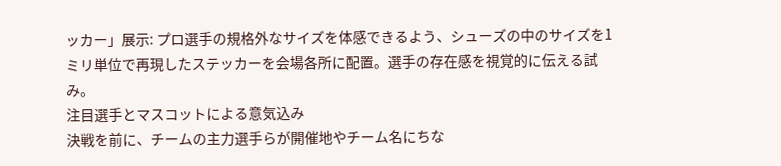ッカー」展示: プロ選手の規格外なサイズを体感できるよう、シューズの中のサイズを1ミリ単位で再現したステッカーを会場各所に配置。選手の存在感を視覚的に伝える試み。
注目選手とマスコットによる意気込み
決戦を前に、チームの主力選手らが開催地やチーム名にちな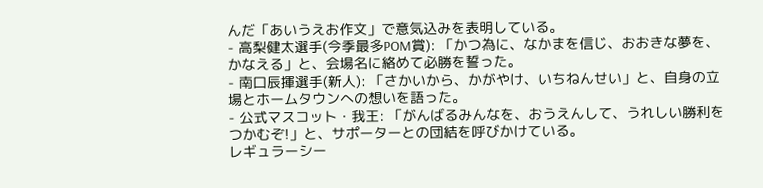んだ「あいうえお作文」で意気込みを表明している。
- 高梨健太選手(今季最多POM賞): 「かつ為に、なかまを信じ、おおきな夢を、かなえる」と、会場名に絡めて必勝を誓った。
- 南口辰揮選手(新人): 「さかいから、かがやけ、いちねんせい」と、自身の立場とホームタウンへの想いを語った。
- 公式マスコット・我王: 「がんばるみんなを、おうえんして、うれしい勝利をつかむぞ!」と、サポーターとの団結を呼びかけている。
レギュラーシー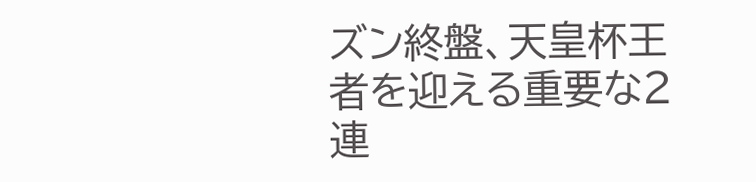ズン終盤、天皇杯王者を迎える重要な2連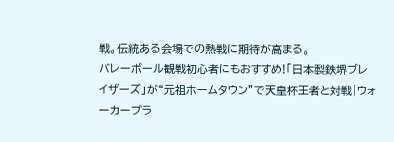戦。伝統ある会場での熱戦に期待が高まる。
バレーボール観戦初心者にもおすすめ!「日本製鉄堺ブレイザーズ」が“元祖ホームタウン”で天皇杯王者と対戦|ウォーカープラ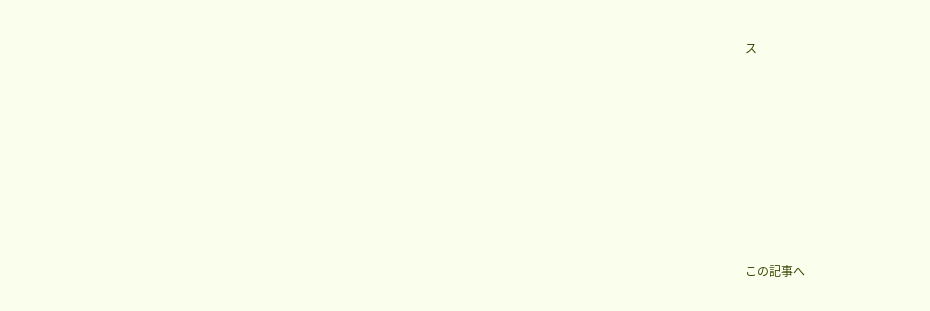ス








この記事へ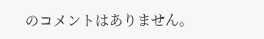のコメントはありません。